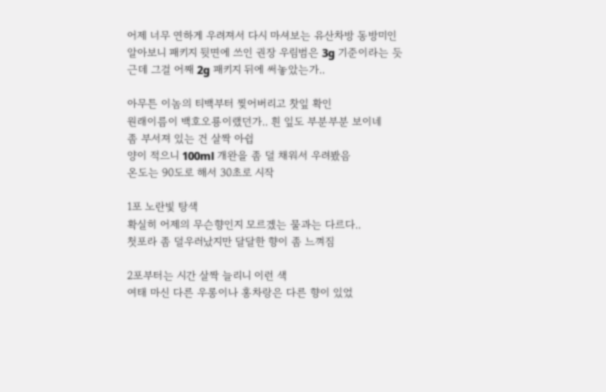어제 너무 연하게 우려져서 다시 마셔보는 유산차방 동방미인
알아보니 패키지 뒷면에 쓰인 권장 우림범은 3g 기준이라는 듯
근데 그걸 어째 2g 패키지 뒤에 써놓았는가..

아무튼 이놈의 티백부터 찢어버리고 찻잎 확인
원래이름이 백호오룡이랬던가.. 흰 잎도 부분부분 보이네
좀 부서져 있는 건 살짝 아쉽
양이 적으니 100ml 개완을 좀 덜 채워서 우려봤음
온도는 90도로 해서 30초로 시작

1포 노란빛 탕색
확실히 어제의 무슨향인지 모르겠는 물과는 다르다..
첫포라 좀 덜우러났지만 달달한 향이 좀 느껴짐

2포부터는 시간 살짝 늘리니 이런 색
여태 마신 다른 우롱이나 홍차랑은 다른 향이 있었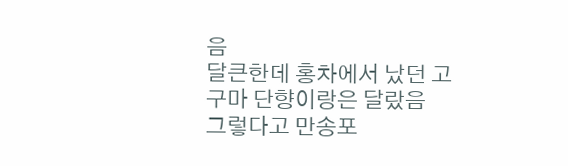음
달큰한데 홍차에서 났던 고구마 단향이랑은 달랐음
그렇다고 만송포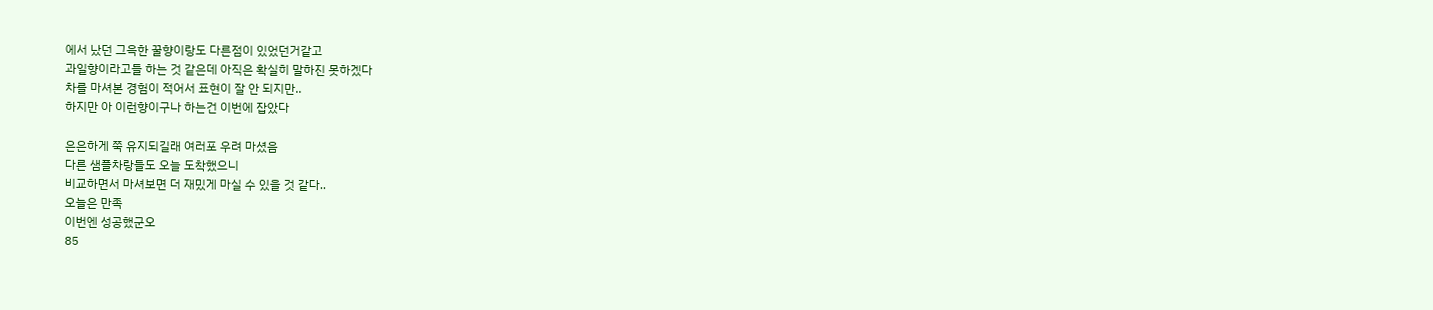에서 났던 그윽한 꿀향이랑도 다른점이 있었던거같고
과일향이라고들 하는 것 같은데 아직은 확실히 말하진 못하겠다
차를 마셔본 경험이 적어서 표현이 잘 안 되지만..
하지만 아 이런향이구나 하는건 이번에 잡았다

은은하게 쭉 유지되길래 여러포 우려 마셨음
다른 샘플차랑들도 오늘 도착했으니
비교하면서 마셔보면 더 재밌게 마실 수 있을 것 같다..
오늘은 만족
이번엔 성공했군오
85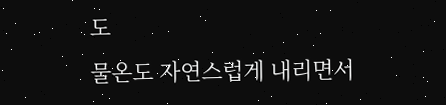도
물온도 자연스럽게 내리면서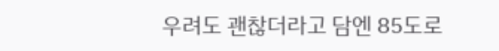우려도 괜찮더라고 담엔 85도로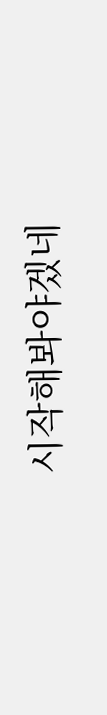시작해봐야겠네